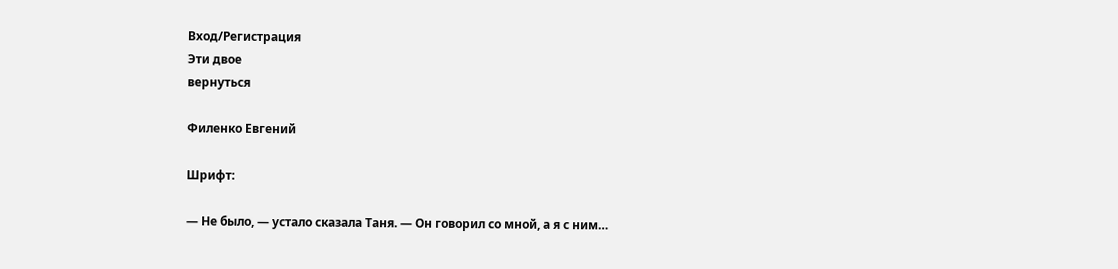Вход/Регистрация
Эти двое
вернуться

Филенко Евгений

Шрифт:

— Не было, — устало сказала Таня. — Он говорил со мной, а я с ним…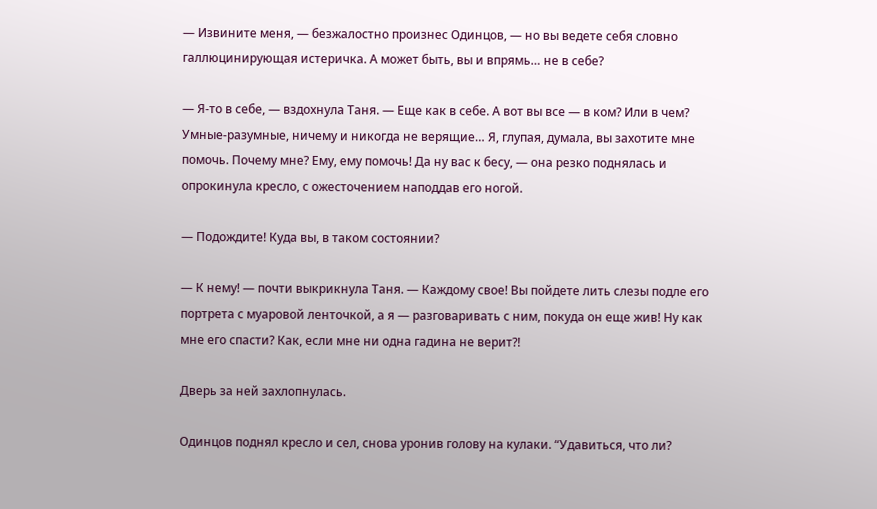— Извините меня, — безжалостно произнес Одинцов, — но вы ведете себя словно галлюцинирующая истеричка. А может быть, вы и впрямь… не в себе?

— Я-то в себе, — вздохнула Таня. — Еще как в себе. А вот вы все — в ком? Или в чем? Умные-разумные, ничему и никогда не верящие… Я, глупая, думала, вы захотите мне помочь. Почему мне? Ему, ему помочь! Да ну вас к бесу, — она резко поднялась и опрокинула кресло, с ожесточением наподдав его ногой.

— Подождите! Куда вы, в таком состоянии?

— К нему! — почти выкрикнула Таня. — Каждому свое! Вы пойдете лить слезы подле его портрета с муаровой ленточкой, а я — разговаривать с ним, покуда он еще жив! Ну как мне его спасти? Как, если мне ни одна гадина не верит?!

Дверь за ней захлопнулась.

Одинцов поднял кресло и сел, снова уронив голову на кулаки. “Удавиться, что ли?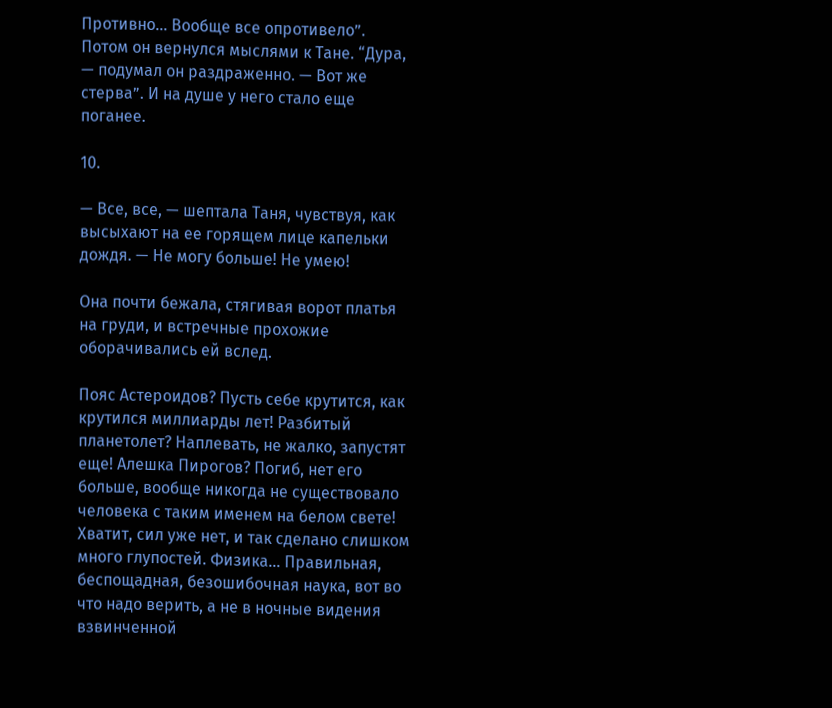Противно… Вообще все опротивело”. Потом он вернулся мыслями к Тане. “Дура, — подумал он раздраженно. — Вот же стерва”. И на душе у него стало еще поганее.

10.

— Все, все, — шептала Таня, чувствуя, как высыхают на ее горящем лице капельки дождя. — Не могу больше! Не умею!

Она почти бежала, стягивая ворот платья на груди, и встречные прохожие оборачивались ей вслед.

Пояс Астероидов? Пусть себе крутится, как крутился миллиарды лет! Разбитый планетолет? Наплевать, не жалко, запустят еще! Алешка Пирогов? Погиб, нет его больше, вообще никогда не существовало человека с таким именем на белом свете! Хватит, сил уже нет, и так сделано слишком много глупостей. Физика… Правильная, беспощадная, безошибочная наука, вот во что надо верить, а не в ночные видения взвинченной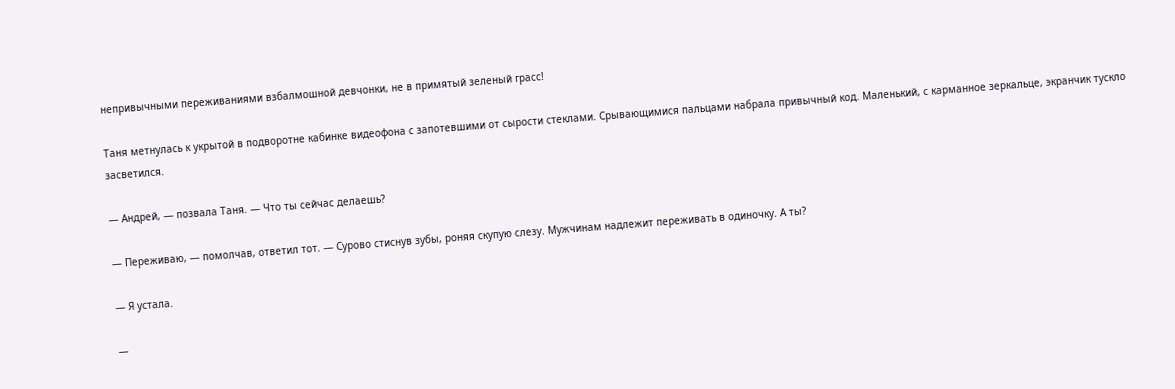непривычными переживаниями взбалмошной девчонки, не в примятый зеленый грасс!

Таня метнулась к укрытой в подворотне кабинке видеофона с запотевшими от сырости стеклами. Срывающимися пальцами набрала привычный код. Маленький, с карманное зеркальце, экранчик тускло засветился.

— Андрей, — позвала Таня. — Что ты сейчас делаешь?

— Переживаю, — помолчав, ответил тот. — Сурово стиснув зубы, роняя скупую слезу. Мужчинам надлежит переживать в одиночку. А ты?

— Я устала.

—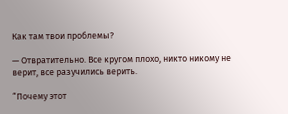Как там твои проблемы?

— Отвратительно. Все кругом плохо, никто никому не верит, все разучились верить.

“Почему этот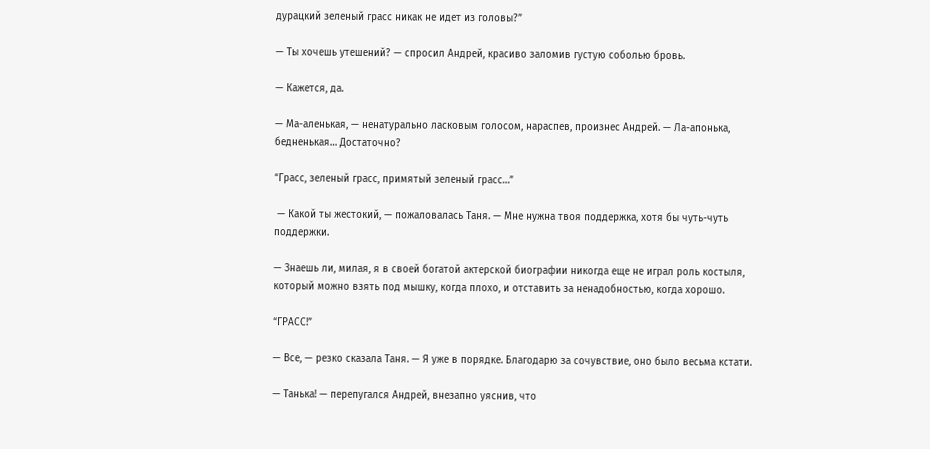дурацкий зеленый грасс никак не идет из головы?”

— Ты хочешь утешений? — спросил Андрей, красиво заломив густую соболью бровь.

— Кажется, да.

— Ма-аленькая, — ненатурально ласковым голосом, нараспев, произнес Андрей. — Ла-апонька, бедненькая… Достаточно?

“Грасс, зеленый грасс, примятый зеленый грасс…”

 — Какой ты жестокий, — пожаловалась Таня. — Мне нужна твоя поддержка, хотя бы чуть-чуть поддержки.

— Знаешь ли, милая, я в своей богатой актерской биографии никогда еще не играл роль костыля, который можно взять под мышку, когда плохо, и отставить за ненадобностью, когда хорошо.

“ГРАСС!”

— Все, — резко сказала Таня. — Я уже в порядке. Благодарю за сочувствие, оно было весьма кстати.

— Танька! — перепугался Андрей, внезапно уяснив, что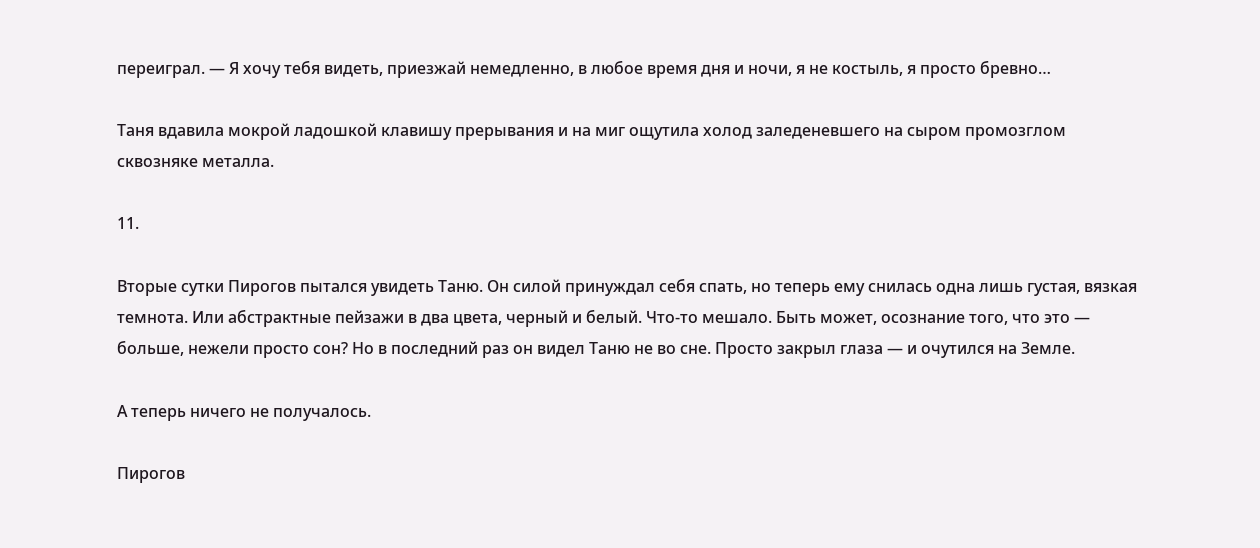переиграл. — Я хочу тебя видеть, приезжай немедленно, в любое время дня и ночи, я не костыль, я просто бревно…

Таня вдавила мокрой ладошкой клавишу прерывания и на миг ощутила холод заледеневшего на сыром промозглом сквозняке металла.

11.

Вторые сутки Пирогов пытался увидеть Таню. Он силой принуждал себя спать, но теперь ему снилась одна лишь густая, вязкая темнота. Или абстрактные пейзажи в два цвета, черный и белый. Что-то мешало. Быть может, осознание того, что это — больше, нежели просто сон? Но в последний раз он видел Таню не во сне. Просто закрыл глаза — и очутился на Земле.

А теперь ничего не получалось.

Пирогов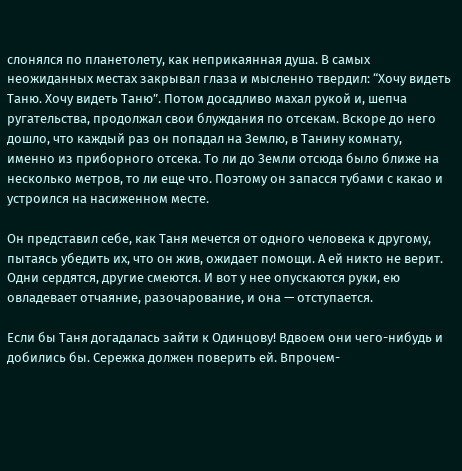слонялся по планетолету, как неприкаянная душа. В самых неожиданных местах закрывал глаза и мысленно твердил: “Хочу видеть Таню. Хочу видеть Таню”. Потом досадливо махал рукой и, шепча ругательства, продолжал свои блуждания по отсекам. Вскоре до него дошло, что каждый раз он попадал на Землю, в Танину комнату, именно из приборного отсека. То ли до Земли отсюда было ближе на несколько метров, то ли еще что. Поэтому он запасся тубами с какао и устроился на насиженном месте.

Он представил себе, как Таня мечется от одного человека к другому, пытаясь убедить их, что он жив, ожидает помощи. А ей никто не верит. Одни сердятся, другие смеются. И вот у нее опускаются руки, ею овладевает отчаяние, разочарование, и она — отступается.

Если бы Таня догадалась зайти к Одинцову! Вдвоем они чего-нибудь и добились бы. Сережка должен поверить ей. Впрочем-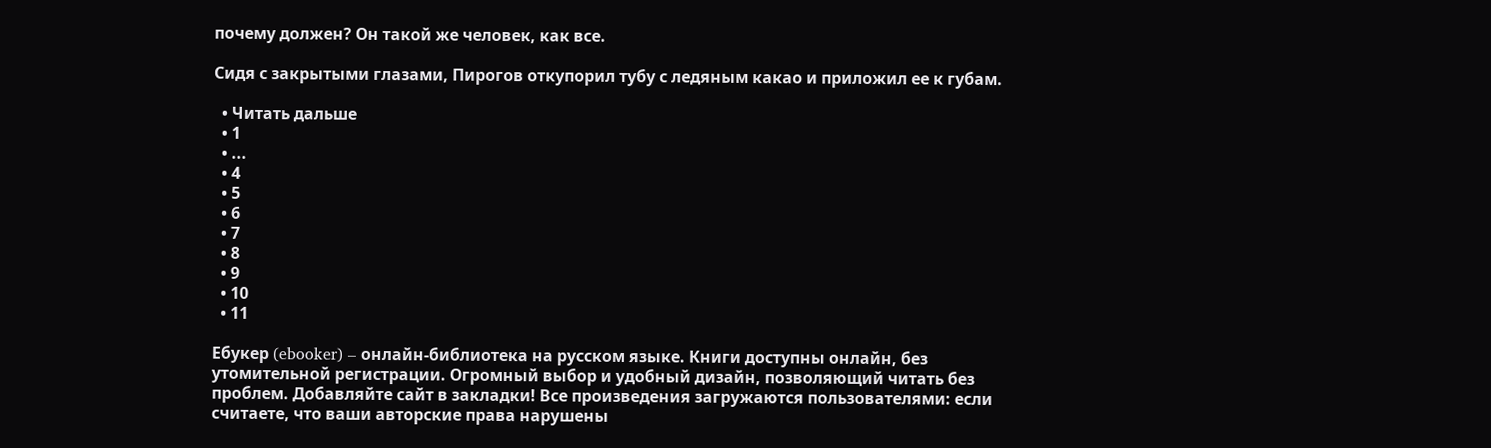почему должен? Он такой же человек, как все.

Сидя с закрытыми глазами, Пирогов откупорил тубу с ледяным какао и приложил ее к губам.

  • Читать дальше
  • 1
  • ...
  • 4
  • 5
  • 6
  • 7
  • 8
  • 9
  • 10
  • 11

Ебукер (ebooker) – онлайн-библиотека на русском языке. Книги доступны онлайн, без утомительной регистрации. Огромный выбор и удобный дизайн, позволяющий читать без проблем. Добавляйте сайт в закладки! Все произведения загружаются пользователями: если считаете, что ваши авторские права нарушены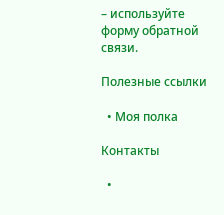– используйте форму обратной связи.

Полезные ссылки

  • Моя полка

Контакты

  •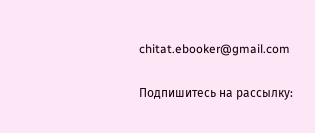chitat.ebooker@gmail.com

Подпишитесь на рассылку: